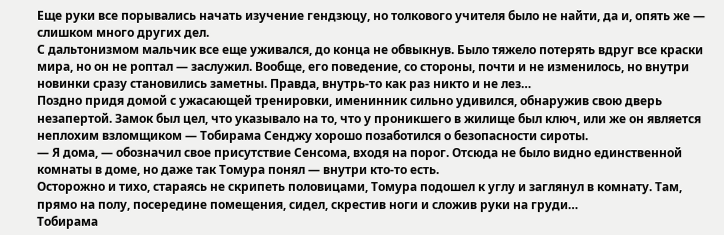Еще руки все порывались начать изучение гендзюцу, но толкового учителя было не найти, да и, опять же — слишком много других дел.
С дальтонизмом мальчик все еще уживался, до конца не обвыкнув. Было тяжело потерять вдруг все краски мира, но он не роптал — заслужил. Вообще, его поведение, со стороны, почти и не изменилось, но внутри новинки сразу становились заметны. Правда, внутрь-то как раз никто и не лез…
Поздно придя домой с ужасающей тренировки, именинник сильно удивился, обнаружив свою дверь незапертой. Замок был цел, что указывало на то, что у проникшего в жилище был ключ, или же он является неплохим взломщиком — Тобирама Сенджу хорошо позаботился о безопасности сироты.
— Я дома, — обозначил свое присутствие Сенсома, входя на порог. Отсюда не было видно единственной комнаты в доме, но даже так Томура понял — внутри кто-то есть.
Осторожно и тихо, стараясь не скрипеть половицами, Томура подошел к углу и заглянул в комнату. Там, прямо на полу, посередине помещения, сидел, скрестив ноги и сложив руки на груди…
Тобирама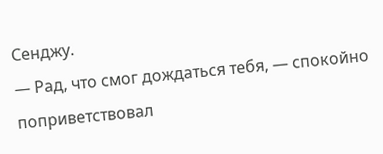Сенджу.
— Рад, что смог дождаться тебя, — спокойно поприветствовал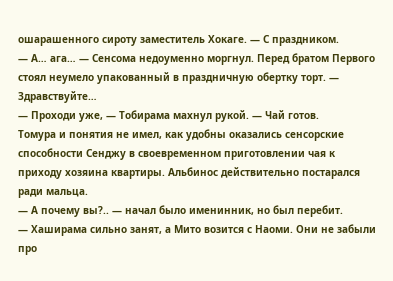ошарашенного сироту заместитель Хокаге. — С праздником.
— А… ага… — Сенсома недоуменно моргнул. Перед братом Первого стоял неумело упакованный в праздничную обертку торт. — Здравствуйте…
— Проходи уже, — Тобирама махнул рукой. — Чай готов.
Томура и понятия не имел, как удобны оказались сенсорские способности Сенджу в своевременном приготовлении чая к приходу хозяина квартиры. Альбинос действительно постарался ради мальца.
— А почему вы?.. — начал было именинник, но был перебит.
— Хаширама сильно занят, а Мито возится с Наоми. Они не забыли про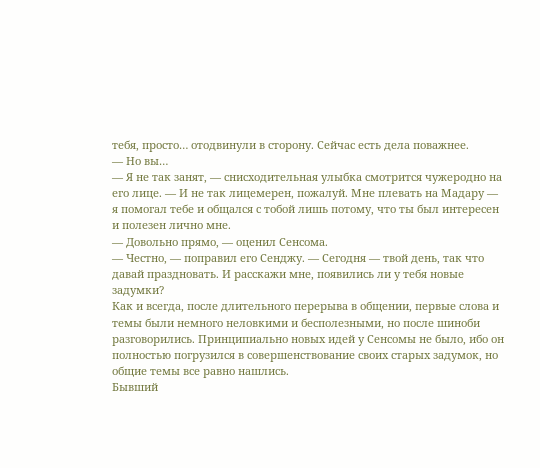тебя, просто… отодвинули в сторону. Сейчас есть дела поважнее.
— Но вы…
— Я не так занят, — снисходительная улыбка смотрится чужеродно на его лице. — И не так лицемерен, пожалуй. Мне плевать на Мадару — я помогал тебе и общался с тобой лишь потому, что ты был интересен и полезен лично мне.
— Довольно прямо, — оценил Сенсома.
— Честно, — поправил его Сенджу. — Сегодня — твой день, так что давай праздновать. И расскажи мне, появились ли у тебя новые задумки?
Как и всегда, после длительного перерыва в общении, первые слова и темы были немного неловкими и бесполезными, но после шиноби разговорились. Принципиально новых идей у Сенсомы не было, ибо он полностью погрузился в совершенствование своих старых задумок, но общие темы все равно нашлись.
Бывший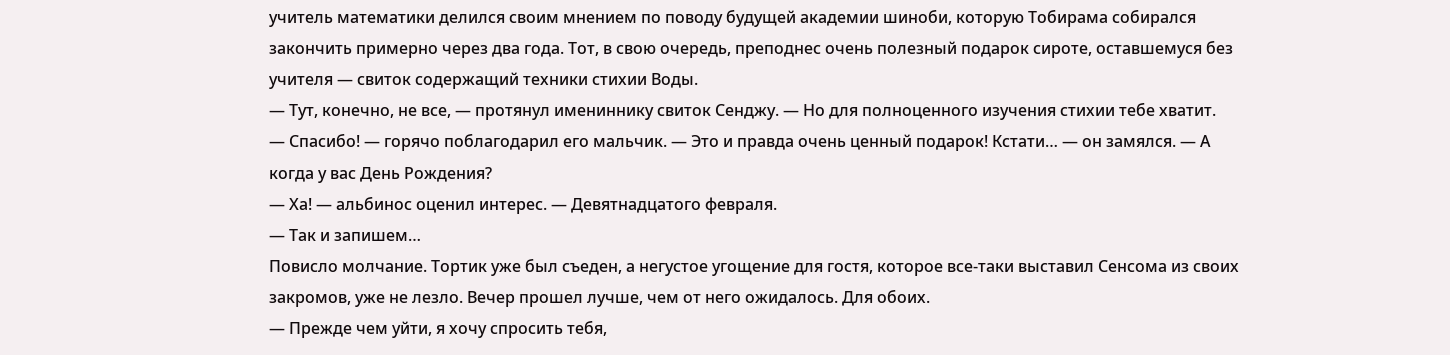учитель математики делился своим мнением по поводу будущей академии шиноби, которую Тобирама собирался закончить примерно через два года. Тот, в свою очередь, преподнес очень полезный подарок сироте, оставшемуся без учителя — свиток содержащий техники стихии Воды.
— Тут, конечно, не все, — протянул имениннику свиток Сенджу. — Но для полноценного изучения стихии тебе хватит.
— Спасибо! — горячо поблагодарил его мальчик. — Это и правда очень ценный подарок! Кстати… — он замялся. — А когда у вас День Рождения?
— Ха! — альбинос оценил интерес. — Девятнадцатого февраля.
— Так и запишем…
Повисло молчание. Тортик уже был съеден, а негустое угощение для гостя, которое все-таки выставил Сенсома из своих закромов, уже не лезло. Вечер прошел лучше, чем от него ожидалось. Для обоих.
— Прежде чем уйти, я хочу спросить тебя,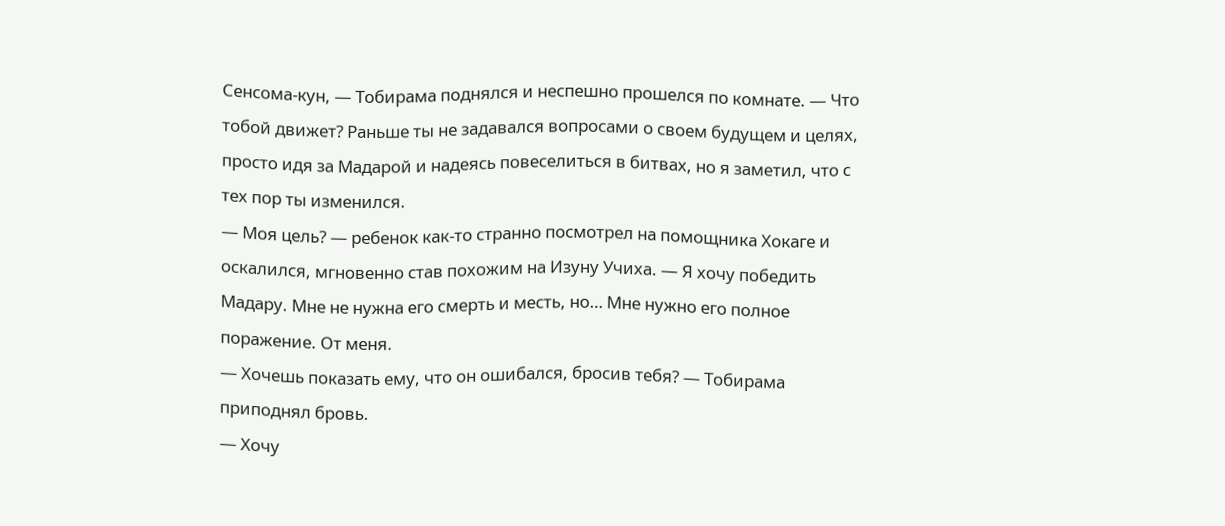Сенсома-кун, — Тобирама поднялся и неспешно прошелся по комнате. — Что тобой движет? Раньше ты не задавался вопросами о своем будущем и целях, просто идя за Мадарой и надеясь повеселиться в битвах, но я заметил, что с тех пор ты изменился.
— Моя цель? — ребенок как-то странно посмотрел на помощника Хокаге и оскалился, мгновенно став похожим на Изуну Учиха. — Я хочу победить Мадару. Мне не нужна его смерть и месть, но… Мне нужно его полное поражение. От меня.
— Хочешь показать ему, что он ошибался, бросив тебя? — Тобирама приподнял бровь.
— Хочу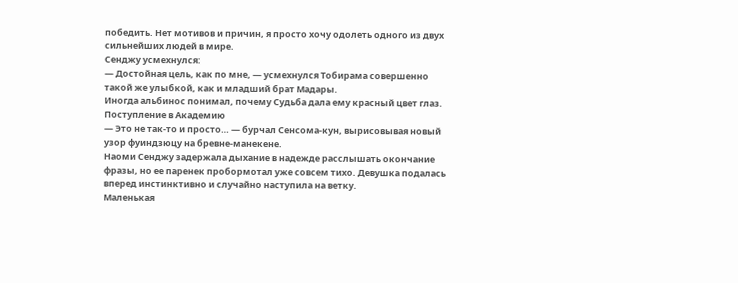победить. Нет мотивов и причин, я просто хочу одолеть одного из двух сильнейших людей в мире.
Сенджу усмехнулся:
— Достойная цель, как по мне, — усмехнулся Тобирама совершенно такой же улыбкой, как и младший брат Мадары.
Иногда альбинос понимал, почему Судьба дала ему красный цвет глаз.
Поступление в Академию
— Это не так-то и просто… — бурчал Сенсома-кун, вырисовывая новый узор фуиндзюцу на бревне-манекене.
Наоми Сенджу задержала дыхание в надежде расслышать окончание фразы, но ее паренек пробормотал уже совсем тихо. Девушка подалась вперед инстинктивно и случайно наступила на ветку.
Маленькая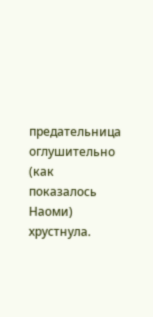предательница оглушительно (как показалось Наоми) хрустнула.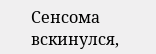Сенсома вскинулся,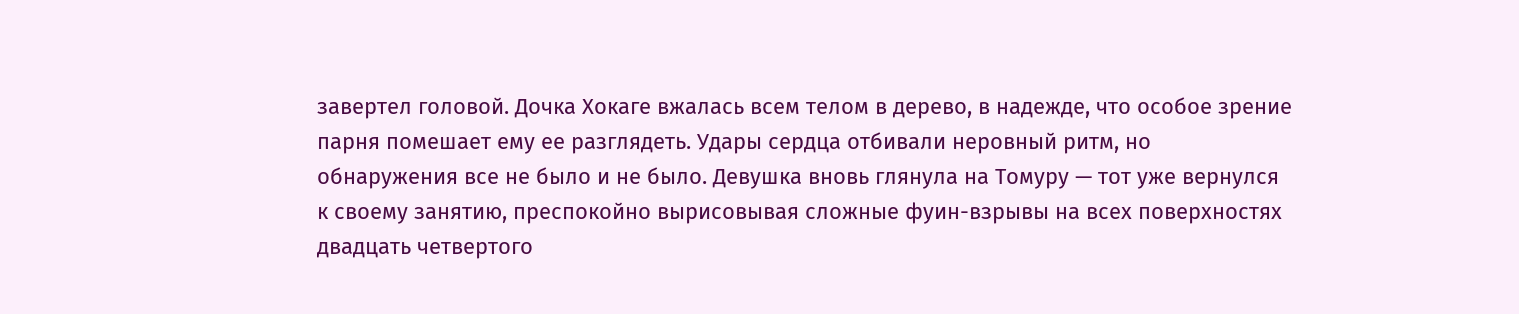завертел головой. Дочка Хокаге вжалась всем телом в дерево, в надежде, что особое зрение парня помешает ему ее разглядеть. Удары сердца отбивали неровный ритм, но обнаружения все не было и не было. Девушка вновь глянула на Томуру — тот уже вернулся к своему занятию, преспокойно вырисовывая сложные фуин-взрывы на всех поверхностях двадцать четвертого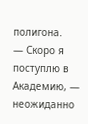полигона.
— Скоро я поступлю в Академию, — неожиданно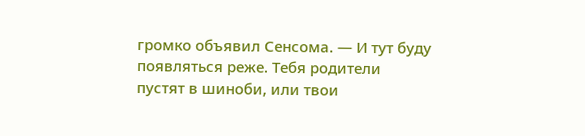громко объявил Сенсома. — И тут буду появляться реже. Тебя родители пустят в шиноби, или твои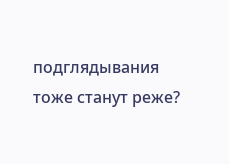подглядывания тоже станут реже?